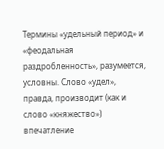Термины «удельный период» и «феодальная раздробленность», разумеется, условны. Слово «удел», правда, производит (как и слово «княжество») впечатление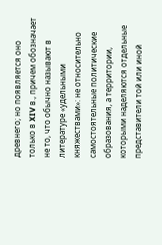древнего; но появляется оно только в XIV в., причем обозначает не то, что обычно называют в литературе «удельными княжествами»: не относительно самостоятельные политические образования, а территории, которыми наделяются отдельные представители той или иной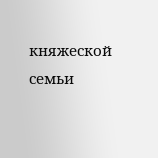княжеской семьи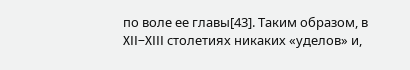по воле ее главы[43]. Таким образом, в XII–XIII столетиях никаких «уделов» и,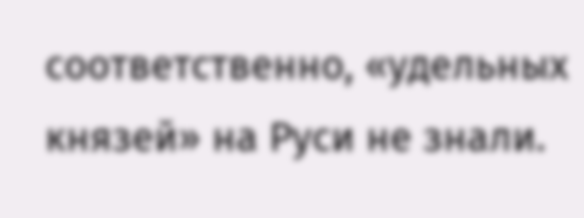соответственно, «удельных князей» на Руси не знали.